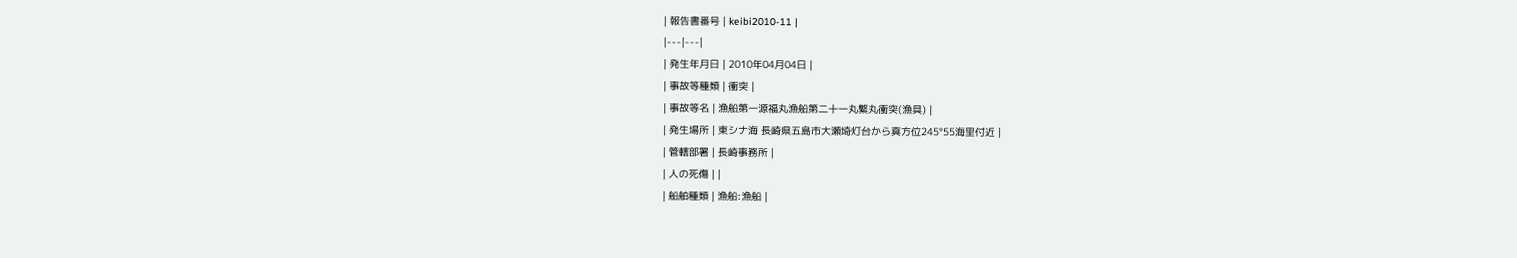| 報告書番号 | keibi2010-11 |
|---|---|
| 発生年月日 | 2010年04月04日 |
| 事故等種類 | 衝突 |
| 事故等名 | 漁船第一源福丸漁船第二十一丸繁丸衝突(漁具) |
| 発生場所 | 東シナ海 長崎県五島市大瀬埼灯台から真方位245°55海里付近 |
| 管轄部署 | 長崎事務所 |
| 人の死傷 | |
| 船舶種類 | 漁船:漁船 |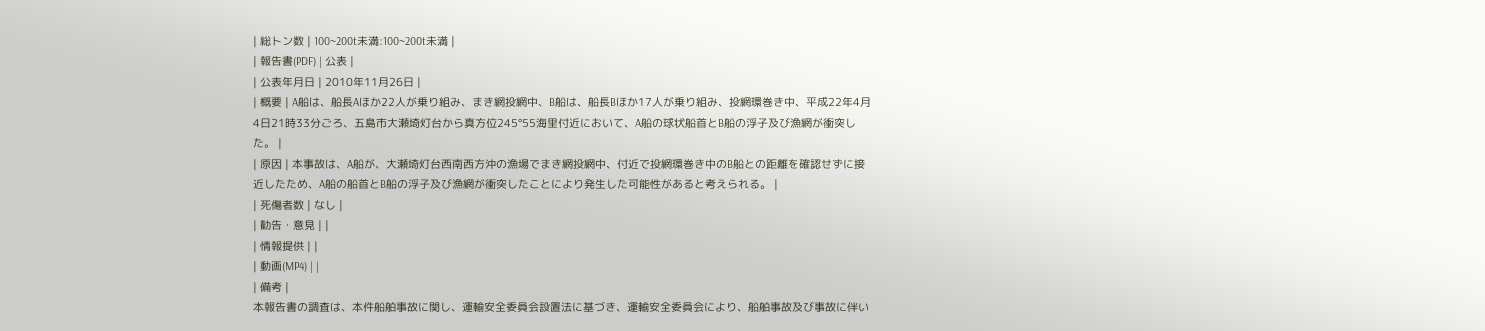| 総トン数 | 100~200t未満:100~200t未満 |
| 報告書(PDF) | 公表 |
| 公表年月日 | 2010年11月26日 |
| 概要 | A船は、船長Aほか22人が乗り組み、まき網投網中、B船は、船長Bほか17人が乗り組み、投網環巻き中、平成22年4月4日21時33分ごろ、五島市大瀬埼灯台から真方位245°55海里付近において、A船の球状船首とB船の浮子及び漁網が衝突した。 |
| 原因 | 本事故は、A船が、大瀬埼灯台西南西方沖の漁場でまき網投網中、付近で投網環巻き中のB船との距離を確認せずに接近したため、A船の船首とB船の浮子及び漁網が衝突したことにより発生した可能性があると考えられる。 |
| 死傷者数 | なし |
| 勧告・意見 | |
| 情報提供 | |
| 動画(MP4) | |
| 備考 |
本報告書の調査は、本件船舶事故に関し、運輸安全委員会設置法に基づき、運輸安全委員会により、船舶事故及び事故に伴い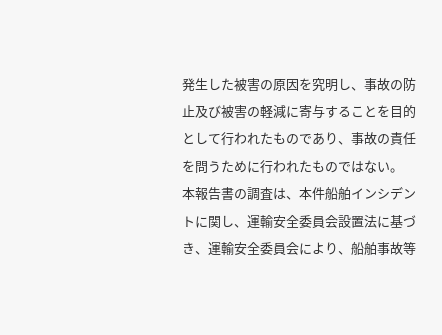発生した被害の原因を究明し、事故の防止及び被害の軽減に寄与することを目的として行われたものであり、事故の責任を問うために行われたものではない。
本報告書の調査は、本件船舶インシデントに関し、運輸安全委員会設置法に基づき、運輸安全委員会により、船舶事故等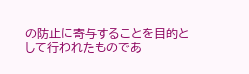の防止に寄与することを目的として行われたものであ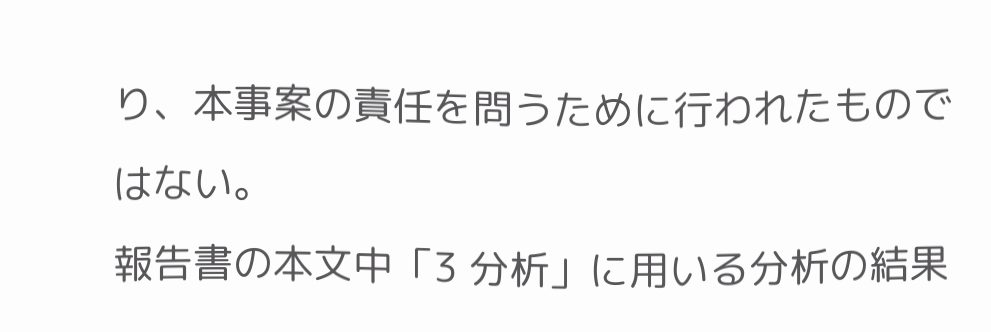り、本事案の責任を問うために行われたものではない。
報告書の本文中「3 分析」に用いる分析の結果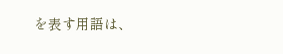を表す用語は、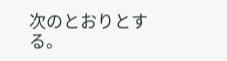次のとおりとする。